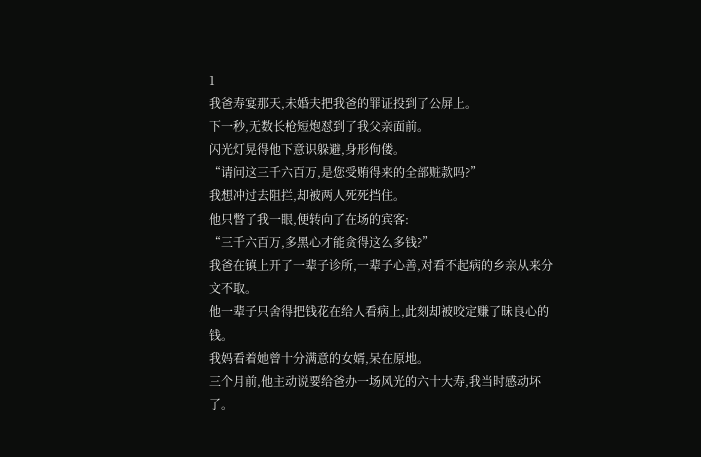1
我爸寿宴那天,未婚夫把我爸的罪证投到了公屏上。
下一秒,无数长枪短炮怼到了我父亲面前。
闪光灯晃得他下意识躲避,身形佝偻。
“请问这三千六百万,是您受贿得来的全部赃款吗?”
我想冲过去阻拦,却被两人死死挡住。
他只瞥了我一眼,便转向了在场的宾客:
“三千六百万,多黑心才能贪得这么多钱?”
我爸在镇上开了一辈子诊所,一辈子心善,对看不起病的乡亲从来分文不取。
他一辈子只舍得把钱花在给人看病上,此刻却被咬定赚了昧良心的钱。
我妈看着她曾十分满意的女婿,呆在原地。
三个月前,他主动说要给爸办一场风光的六十大寿,我当时感动坏了。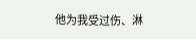他为我受过伤、淋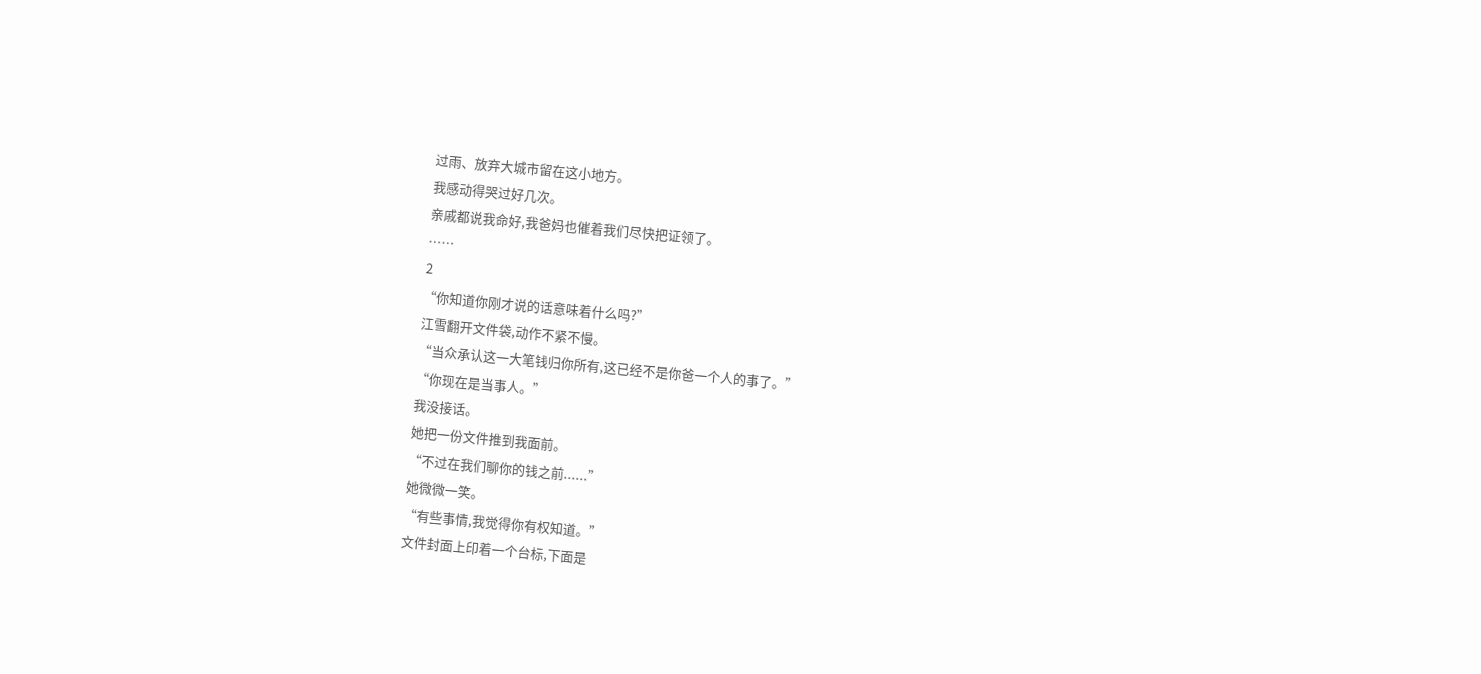过雨、放弃大城市留在这小地方。
我感动得哭过好几次。
亲戚都说我命好,我爸妈也催着我们尽快把证领了。
……
2
“你知道你刚才说的话意味着什么吗?”
江雪翻开文件袋,动作不紧不慢。
“当众承认这一大笔钱归你所有,这已经不是你爸一个人的事了。”
“你现在是当事人。”
我没接话。
她把一份文件推到我面前。
“不过在我们聊你的钱之前......”
她微微一笑。
“有些事情,我觉得你有权知道。”
文件封面上印着一个台标,下面是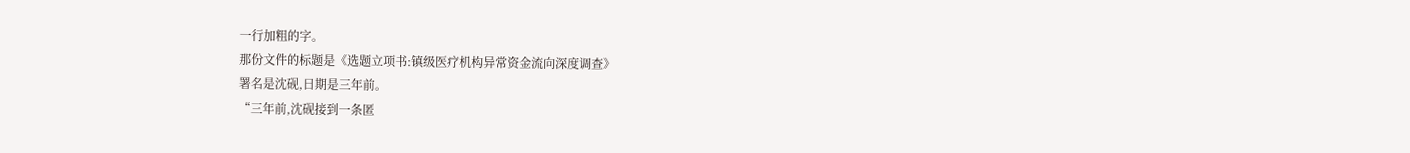一行加粗的字。
那份文件的标题是《选题立项书:镇级医疗机构异常资金流向深度调查》
署名是沈砚,日期是三年前。
“三年前,沈砚接到一条匿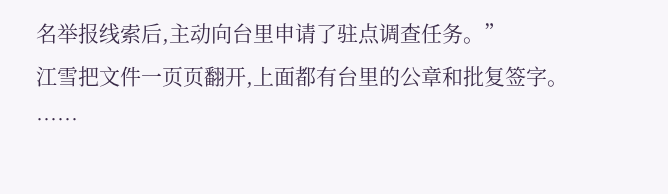名举报线索后,主动向台里申请了驻点调查任务。”
江雪把文件一页页翻开,上面都有台里的公章和批复签字。
……